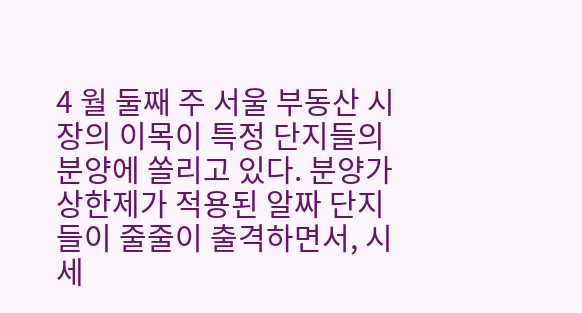4 월 둘째 주 서울 부동산 시장의 이목이 특정 단지들의 분양에 쏠리고 있다. 분양가상한제가 적용된 알짜 단지들이 줄줄이 출격하면서, 시세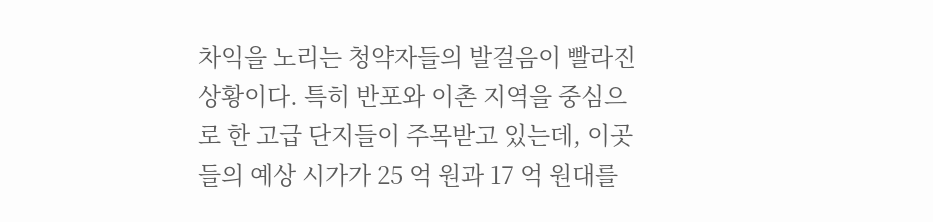차익을 노리는 청약자들의 발걸음이 빨라진 상황이다. 특히 반포와 이촌 지역을 중심으로 한 고급 단지들이 주목받고 있는데, 이곳들의 예상 시가가 25 억 원과 17 억 원대를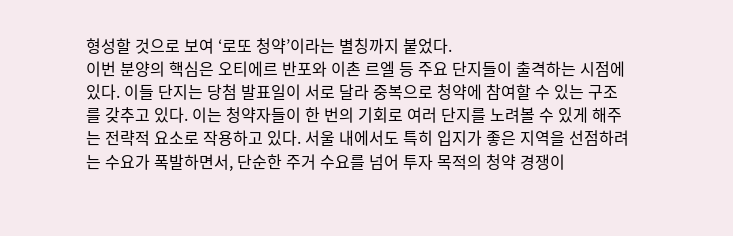형성할 것으로 보여 ‘로또 청약’이라는 별칭까지 붙었다.
이번 분양의 핵심은 오티에르 반포와 이촌 르엘 등 주요 단지들이 출격하는 시점에 있다. 이들 단지는 당첨 발표일이 서로 달라 중복으로 청약에 참여할 수 있는 구조를 갖추고 있다. 이는 청약자들이 한 번의 기회로 여러 단지를 노려볼 수 있게 해주는 전략적 요소로 작용하고 있다. 서울 내에서도 특히 입지가 좋은 지역을 선점하려는 수요가 폭발하면서, 단순한 주거 수요를 넘어 투자 목적의 청약 경쟁이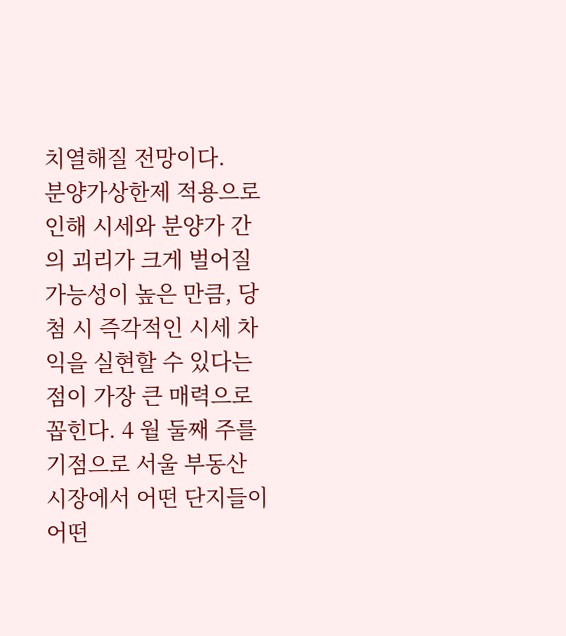치열해질 전망이다.
분양가상한제 적용으로 인해 시세와 분양가 간의 괴리가 크게 벌어질 가능성이 높은 만큼, 당첨 시 즉각적인 시세 차익을 실현할 수 있다는 점이 가장 큰 매력으로 꼽힌다. 4 월 둘째 주를 기점으로 서울 부동산 시장에서 어떤 단지들이 어떤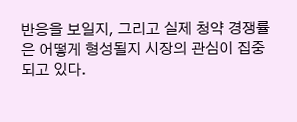반응을 보일지, 그리고 실제 청약 경쟁률은 어떻게 형성될지 시장의 관심이 집중되고 있다.